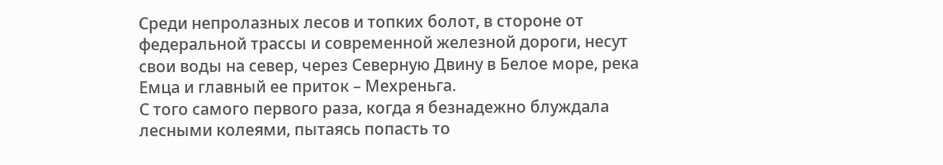Среди непролазных лесов и топких болот, в стороне от федеральной трассы и современной железной дороги, несут свои воды на север, через Северную Двину в Белое море, река Емца и главный ее приток – Мехреньга.
С того самого первого раза, когда я безнадежно блуждала лесными колеями, пытаясь попасть то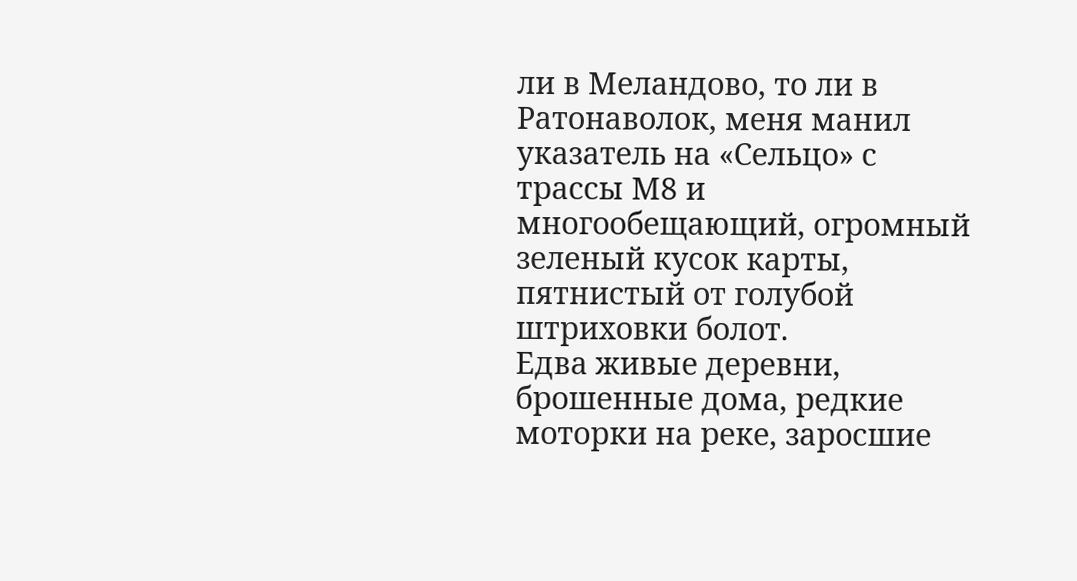ли в Меландово, то ли в Ратонаволок, меня манил указатель на «Сельцо» с трассы М8 и многообещающий, огромный зеленый кусок карты, пятнистый от голубой штриховки болот.
Едва живые деревни, брошенные дома, редкие моторки на реке, заросшие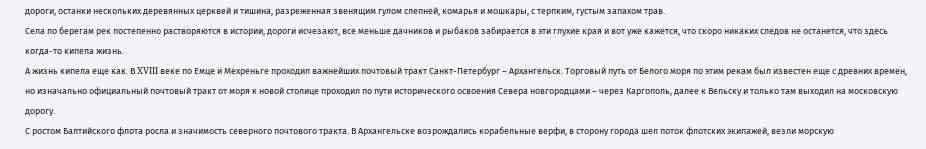дороги, останки нескольких деревянных церквей и тишина, разреженная звенящим гулом слепней, комарья и мошкары, с терпким, густым запахом трав.
Села по берегам рек постепенно растворяются в истории, дороги исчезают, все меньше дачников и рыбаков забирается в эти глухие края и вот уже кажется, что скоро никаких следов не останется, что здесь когда-то кипела жизнь.
А жизнь кипела еще как. В XVIII веке по Емце и Мехреньге проходил важнейших почтовый тракт Санкт-Петербург – Архангельск. Торговый путь от Белого моря по этим рекам был известен еще c древних времен, но изначально официальный почтовый тракт от моря к новой столице проходил по пути исторического освоения Севера новгородцами – через Каргополь, далее к Вельску и только там выходил на московскую дорогу.
С ростом Балтийского флота росла и значимость северного почтового тракта. В Архангельске возрождались корабельные верфи, в сторону города шел поток флотских экипажей, везли морскую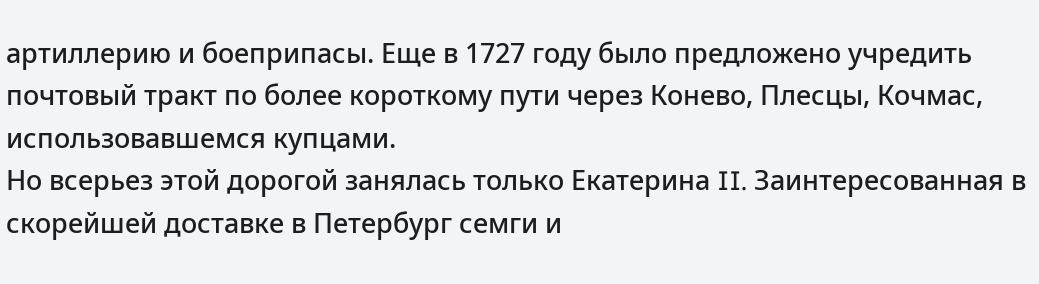артиллерию и боеприпасы. Еще в 1727 году было предложено учредить почтовый тракт по более короткому пути через Конево, Плесцы, Кочмас, использовавшемся купцами.
Но всерьез этой дорогой занялась только Екатерина II. Заинтересованная в скорейшей доставке в Петербург семги и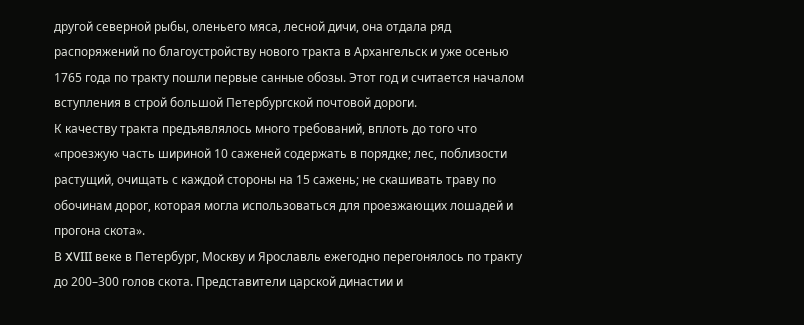другой северной рыбы, оленьего мяса, лесной дичи, она отдала ряд распоряжений по благоустройству нового тракта в Архангельск и уже осенью 1765 года по тракту пошли первые санные обозы. Этот год и считается началом вступления в строй большой Петербургской почтовой дороги.
К качеству тракта предъявлялось много требований, вплоть до того что «проезжую часть шириной 10 саженей содержать в порядке; лес, поблизости растущий, очищать с каждой стороны на 15 сажень; не скашивать траву по обочинам дорог, которая могла использоваться для проезжающих лошадей и прогона скота».
В XVIII веке в Петербург, Москву и Ярославль ежегодно перегонялось по тракту до 200–300 голов скота. Представители царской династии и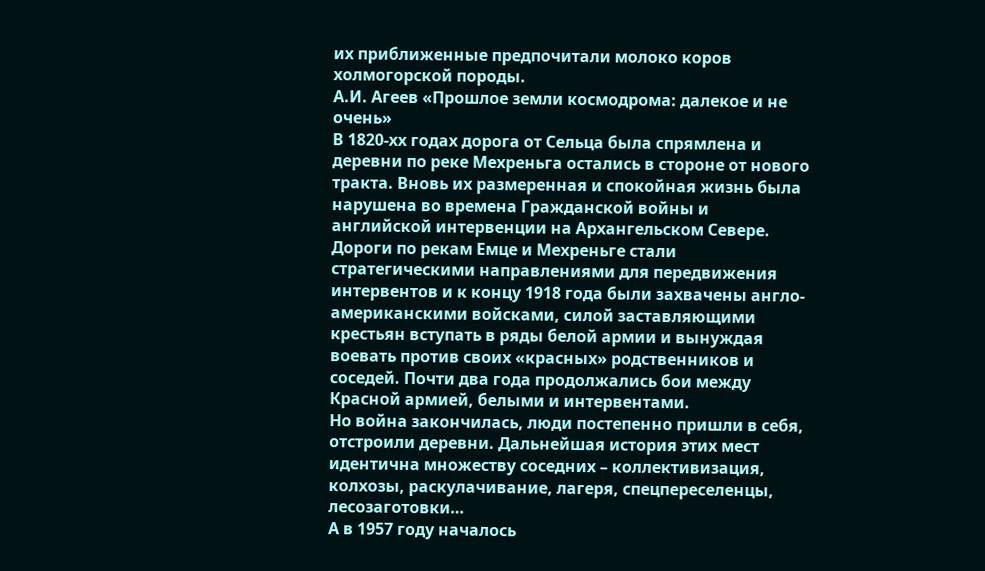их приближенные предпочитали молоко коров холмогорской породы.
А.И. Агеев «Прошлое земли космодрома: далекое и не очень»
В 1820-хх годах дорога от Сельца была спрямлена и деревни по реке Мехреньга остались в стороне от нового тракта. Вновь их размеренная и спокойная жизнь была нарушена во времена Гражданской войны и английской интервенции на Архангельском Севере.
Дороги по рекам Емце и Мехреньге стали стратегическими направлениями для передвижения интервентов и к концу 1918 года были захвачены англо-американскими войсками, силой заставляющими крестьян вступать в ряды белой армии и вынуждая воевать против своих «красных» родственников и соседей. Почти два года продолжались бои между Красной армией, белыми и интервентами.
Но война закончилась, люди постепенно пришли в себя, отстроили деревни. Дальнейшая история этих мест идентична множеству соседних – коллективизация, колхозы, раскулачивание, лагеря, спецпереселенцы, лесозаготовки…
А в 1957 году началось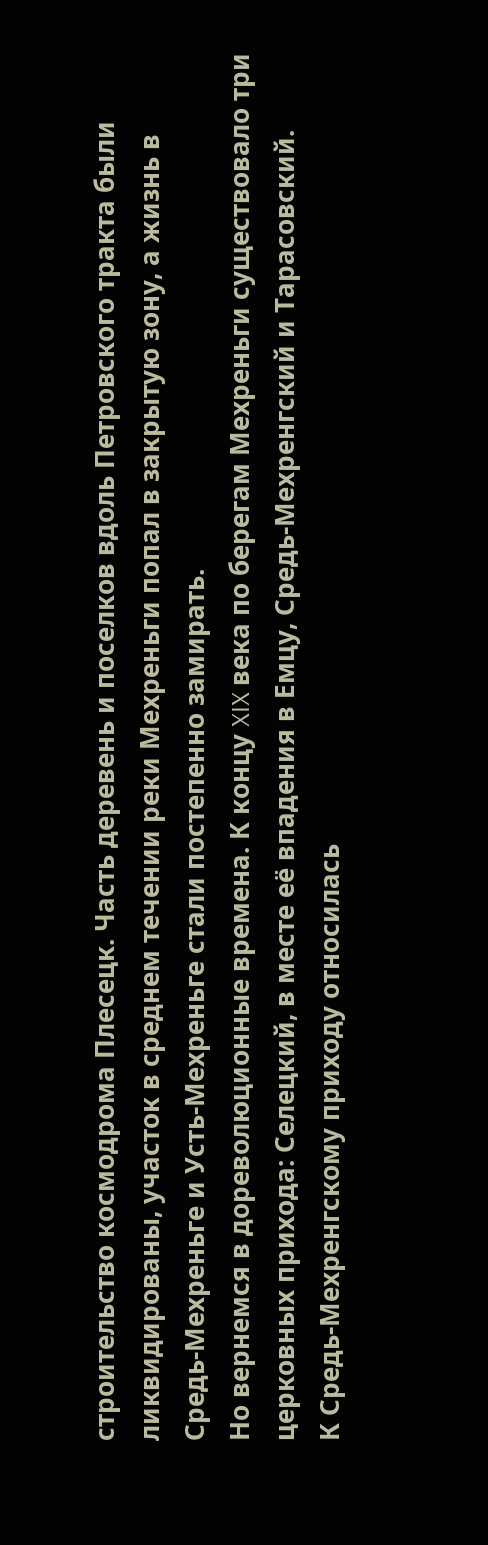строительство космодрома Плесецк. Часть деревень и поселков вдоль Петровского тракта были ликвидированы, участок в среднем течении реки Мехреньги попал в закрытую зону, а жизнь в Средь-Мехреньге и Усть-Мехреньге стали постепенно замирать.
Но вернемся в дореволюционные времена. К концу XIX века по берегам Мехреньги существовало три церковных прихода: Селецкий, в месте её впадения в Емцу, Средь-Мехренгский и Тарасовский.
К Средь-Мехренгскому приходу относилась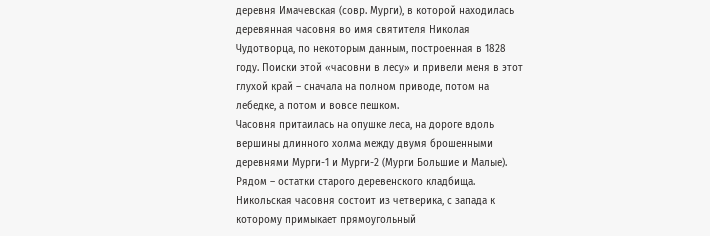деревня Имачевская (совр. Мурги), в которой находилась деревянная часовня во имя святителя Николая Чудотворца, по некоторым данным, построенная в 1828 году. Поиски этой «часовни в лесу» и привели меня в этот глухой край – сначала на полном приводе, потом на лебедке, а потом и вовсе пешком.
Часовня притаилась на опушке леса, на дороге вдоль вершины длинного холма между двумя брошенными деревнями Мурги-1 и Мурги-2 (Мурги Большие и Малые). Рядом – остатки старого деревенского кладбища.
Никольская часовня состоит из четверика, с запада к которому примыкает прямоугольный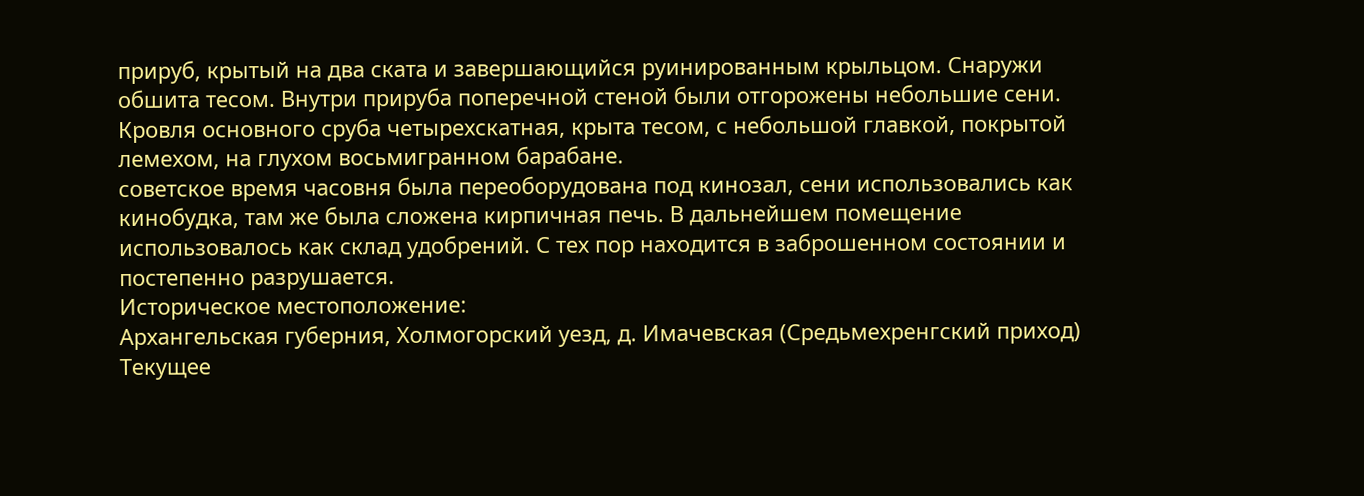прируб, крытый на два ската и завершающийся руинированным крыльцом. Снаружи обшита тесом. Внутри прируба поперечной стеной были отгорожены небольшие сени. Кровля основного сруба четырехскатная, крыта тесом, с небольшой главкой, покрытой лемехом, на глухом восьмигранном барабане.
советское время часовня была переоборудована под кинозал, сени использовались как кинобудка, там же была сложена кирпичная печь. В дальнейшем помещение использовалось как склад удобрений. С тех пор находится в заброшенном состоянии и постепенно разрушается.
Историческое местоположение:
Архангельская губерния, Холмогорский уезд, д. Имачевская (Средьмехренгский приход)
Текущее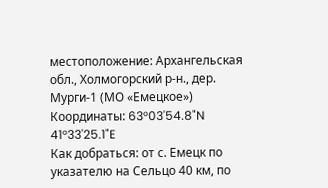местоположение: Архангельская обл., Холмогорский р-н., дер. Мурги-1 (МО «Емецкое»)
Координаты: 63°03'54.8"N 41°33'25.1"E
Как добраться: от с. Емецк по указателю на Сельцо 40 км, по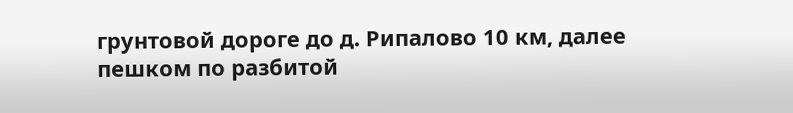грунтовой дороге до д. Рипалово 10 км, далее пешком по разбитой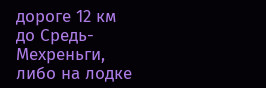дороге 12 км до Средь-Мехреньги, либо на лодке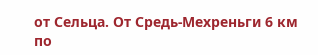от Сельца. От Средь-Мехреньги 6 км по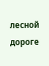лесной дороге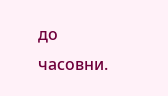до часовни.